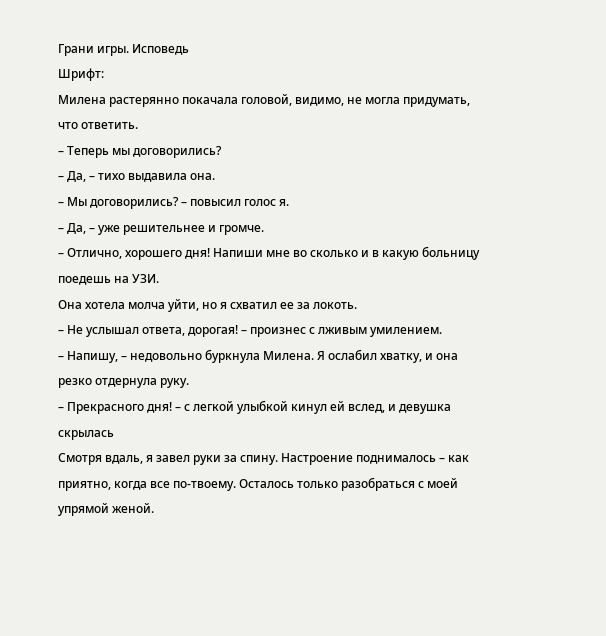Грани игры. Исповедь
Шрифт:
Милена растерянно покачала головой, видимо, не могла придумать, что ответить.
– Теперь мы договорились?
– Да, – тихо выдавила она.
– Мы договорились? – повысил голос я.
– Да, – уже решительнее и громче.
– Отлично, хорошего дня! Напиши мне во сколько и в какую больницу поедешь на УЗИ.
Она хотела молча уйти, но я схватил ее за локоть.
– Не услышал ответа, дорогая! – произнес с лживым умилением.
– Напишу, – недовольно буркнула Милена. Я ослабил хватку, и она резко отдернула руку.
– Прекрасного дня! – с легкой улыбкой кинул ей вслед, и девушка скрылась
Смотря вдаль, я завел руки за спину. Настроение поднималось – как приятно, когда все по-твоему. Осталось только разобраться с моей упрямой женой.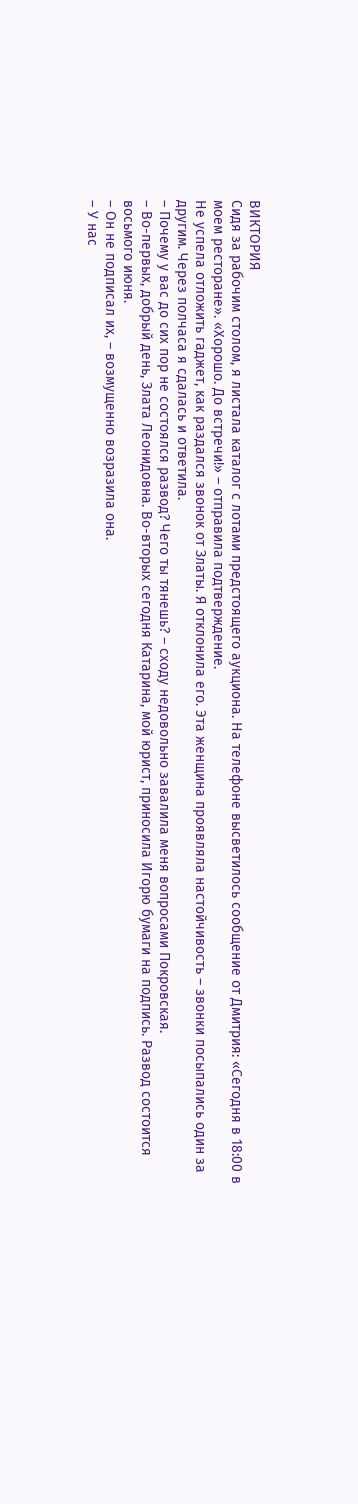ВИКТОРИЯ
Сидя за рабочим столом, я листала каталог с лотами предстоящего аукциона. На телефоне высветилось сообщение от Дмитрия: «Сегодня в 18:00 в моем ресторане». «Хорошо. До встречи!» – отправила подтверждение.
Не успела отложить гаджет, как раздался звонок от Златы. Я отклонила его. Эта женщина проявляла настойчивость – звонки посыпались один за другим. Через полчаса я сдалась и ответила.
– Почему у вас до сих пор не состоялся развод? Чего ты тянешь? – сходу недовольно завалила меня вопросами Покровская.
– Во-первых, добрый день, Злата Леонидовна. Во-вторых сегодня Катарина, мой юрист, приносила Игорю бумаги на подпись. Развод состоится восьмого июня.
– Он не подписал их, – возмущенно возразила она.
– У нас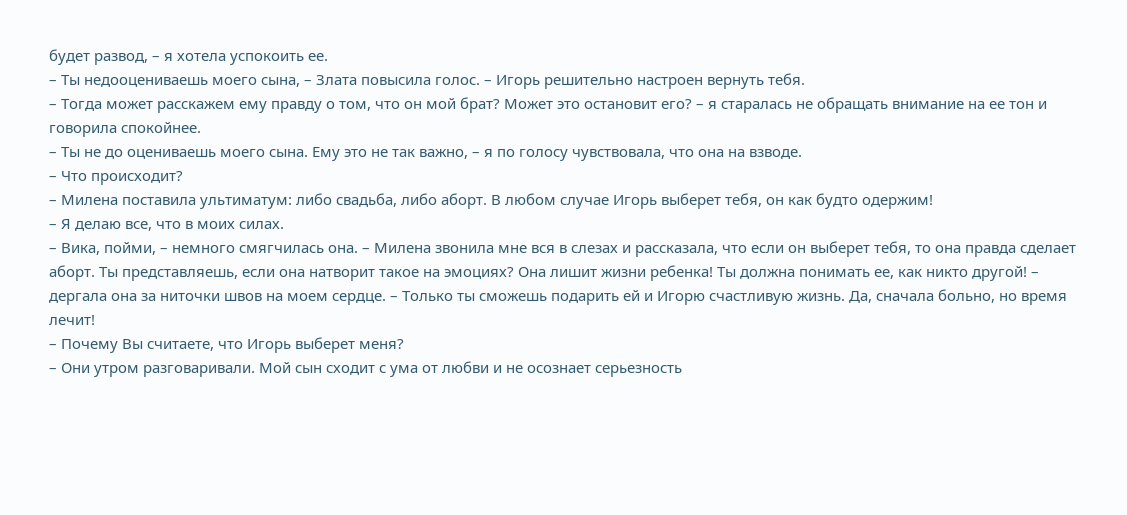будет развод, – я хотела успокоить ее.
– Ты недооцениваешь моего сына, – Злата повысила голос. – Игорь решительно настроен вернуть тебя.
– Тогда может расскажем ему правду о том, что он мой брат? Может это остановит его? – я старалась не обращать внимание на ее тон и говорила спокойнее.
– Ты не до оцениваешь моего сына. Ему это не так важно, – я по голосу чувствовала, что она на взводе.
– Что происходит?
– Милена поставила ультиматум: либо свадьба, либо аборт. В любом случае Игорь выберет тебя, он как будто одержим!
– Я делаю все, что в моих силах.
– Вика, пойми, – немного смягчилась она. – Милена звонила мне вся в слезах и рассказала, что если он выберет тебя, то она правда сделает аборт. Ты представляешь, если она натворит такое на эмоциях? Она лишит жизни ребенка! Ты должна понимать ее, как никто другой! – дергала она за ниточки швов на моем сердце. – Только ты сможешь подарить ей и Игорю счастливую жизнь. Да, сначала больно, но время лечит!
– Почему Вы считаете, что Игорь выберет меня?
– Они утром разговаривали. Мой сын сходит с ума от любви и не осознает серьезность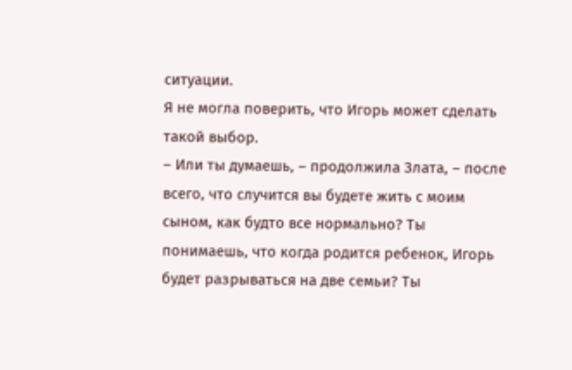ситуации.
Я не могла поверить, что Игорь может сделать такой выбор.
– Или ты думаешь, – продолжила Злата, – после всего, что случится вы будете жить с моим сыном, как будто все нормально? Ты понимаешь, что когда родится ребенок, Игорь будет разрываться на две семьи? Ты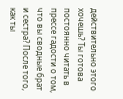действительно этого хочешь? Ты готова постоянно читать в прессе гадости о том, что вы сводные брат и сестра? После того, как ты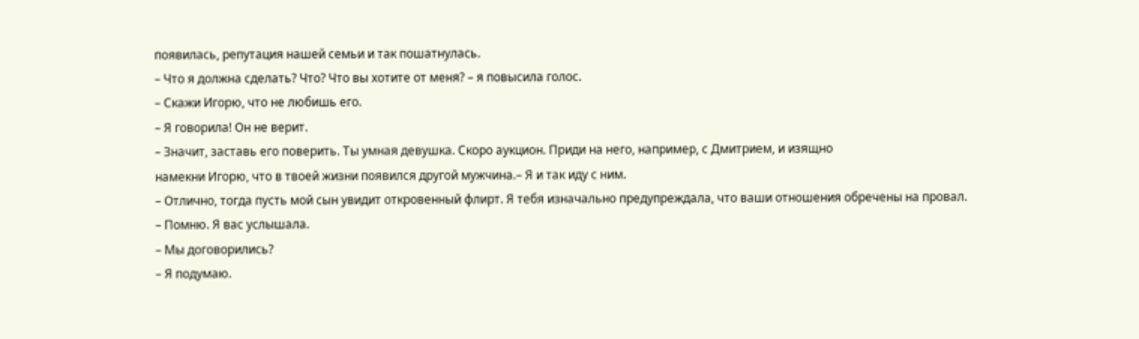появилась, репутация нашей семьи и так пошатнулась.
– Что я должна сделать? Что? Что вы хотите от меня? – я повысила голос.
– Скажи Игорю, что не любишь его.
– Я говорила! Он не верит.
– Значит, заставь его поверить. Ты умная девушка. Скоро аукцион. Приди на него, например, с Дмитрием, и изящно
намекни Игорю, что в твоей жизни появился другой мужчина.– Я и так иду с ним.
– Отлично, тогда пусть мой сын увидит откровенный флирт. Я тебя изначально предупреждала, что ваши отношения обречены на провал.
– Помню. Я вас услышала.
– Мы договорились?
– Я подумаю.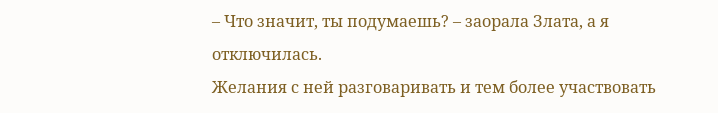– Что значит, ты подумаешь? – заорала Злата, а я отключилась.
Желания с ней разговаривать и тем более участвовать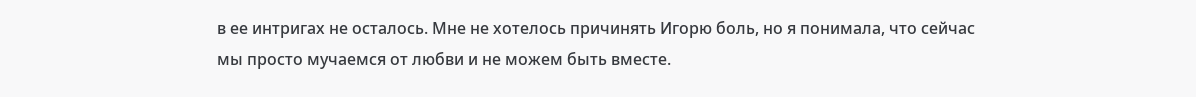в ее интригах не осталось. Мне не хотелось причинять Игорю боль, но я понимала, что сейчас мы просто мучаемся от любви и не можем быть вместе.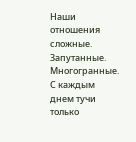Наши отношения сложные. Запутанные. Многогранные. С каждым днем тучи только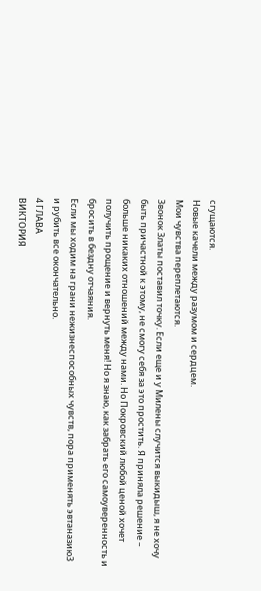сгущаются.
Новые качели между разумом и сердцем.
Мои чувства переплетаются.
Звонок Златы поставил точку. Если еще и у Милены случится выкидыш, я не хочу быть причастной к этому, не смогу себя за это простить. Я приняла решение – больше никаких отношений между нами. Но Покровский любой ценой хочет получить прощение и вернуть меня! Но я знаю, как забрать его самоуверенность и бросить в бездну отчаяния.
Если мы ходим на грани нежизнеспособных чувств, пора применять эвтаназию3 и рубить все окончательно.
4 ГЛАВА
ВИКТОРИЯ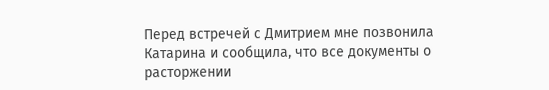Перед встречей с Дмитрием мне позвонила Катарина и сообщила, что все документы о расторжении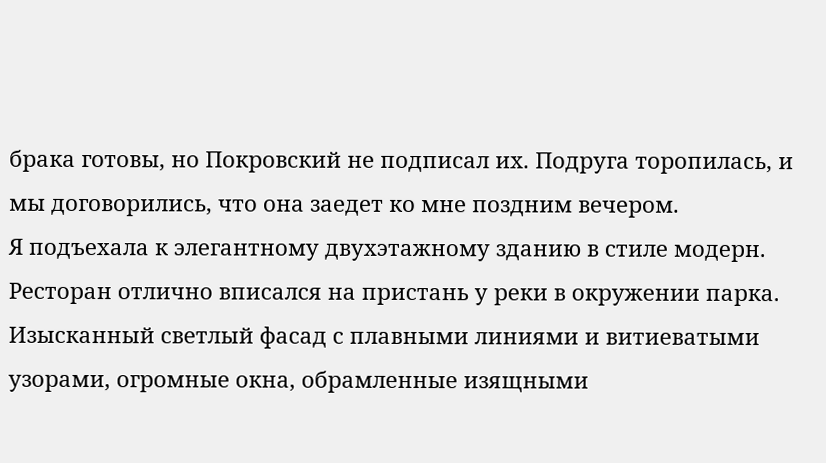брака готовы, но Покровский не подписал их. Подруга торопилась, и мы договорились, что она заедет ко мне поздним вечером.
Я подъехала к элегантному двухэтажному зданию в стиле модерн. Ресторан отлично вписался на пристань у реки в окружении парка. Изысканный светлый фасад с плавными линиями и витиеватыми узорами, огромные окна, обрамленные изящными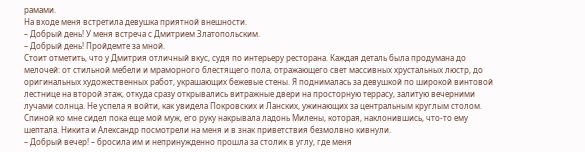рамами.
На входе меня встретила девушка приятной внешности.
– Добрый день! У меня встреча с Дмитрием Златопольским.
– Добрый день! Пройдемте за мной.
Стоит отметить, что у Дмитрия отличный вкус, судя по интерьеру ресторана. Каждая деталь была продумана до мелочей: от стильной мебели и мраморного блестящего пола, отражающего свет массивных хрустальных люстр, до оригинальных художественных работ, украшающих бежевые стены. Я поднималась за девушкой по широкой винтовой лестнице на второй этаж, откуда сразу открывались витражные двери на просторную террасу, залитую вечерними лучами солнца. Не успела я войти, как увидела Покровских и Ланских, ужинающих за центральным круглым столом. Спиной ко мне сидел пока еще мой муж, его руку накрывала ладонь Милены, которая, наклонившись, что-то ему шептала. Никита и Александр посмотрели на меня и в знак приветствия безмолвно кивнули.
– Добрый вечер! – бросила им и непринужденно прошла за столик в углу, где меня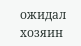ожидал хозяин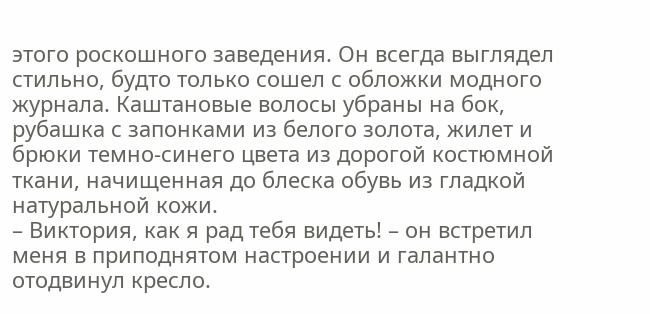этого роскошного заведения. Он всегда выглядел стильно, будто только сошел с обложки модного журнала. Каштановые волосы убраны на бок, рубашка с запонками из белого золота, жилет и брюки темно-синего цвета из дорогой костюмной ткани, начищенная до блеска обувь из гладкой натуральной кожи.
– Виктория, как я рад тебя видеть! – он встретил меня в приподнятом настроении и галантно отодвинул кресло.